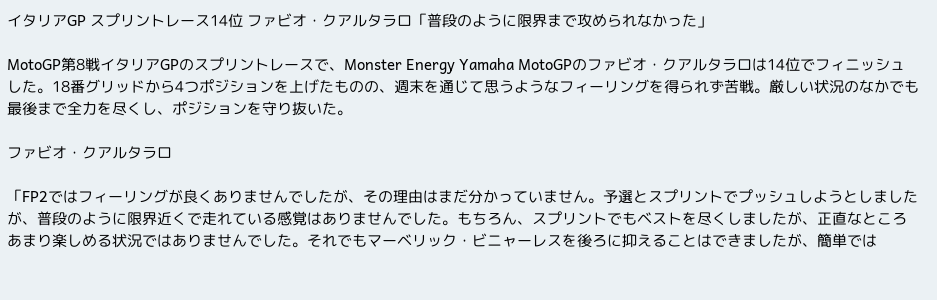イタリアGP スプリントレース14位 ファビオ・クアルタラロ「普段のように限界まで攻められなかった」

MotoGP第8戦イタリアGPのスプリントレースで、Monster Energy Yamaha MotoGPのファビオ・クアルタラロは14位でフィニッシュした。18番グリッドから4つポジションを上げたものの、週末を通じて思うようなフィーリングを得られず苦戦。厳しい状況のなかでも最後まで全力を尽くし、ポジションを守り抜いた。

ファビオ・クアルタラロ

「FP2ではフィーリングが良くありませんでしたが、その理由はまだ分かっていません。予選とスプリントでプッシュしようとしましたが、普段のように限界近くで走れている感覚はありませんでした。もちろん、スプリントでもベストを尽くしましたが、正直なところあまり楽しめる状況ではありませんでした。それでもマーベリック・ビニャーレスを後ろに抑えることはできましたが、簡単では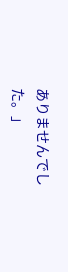ありませんでした。」